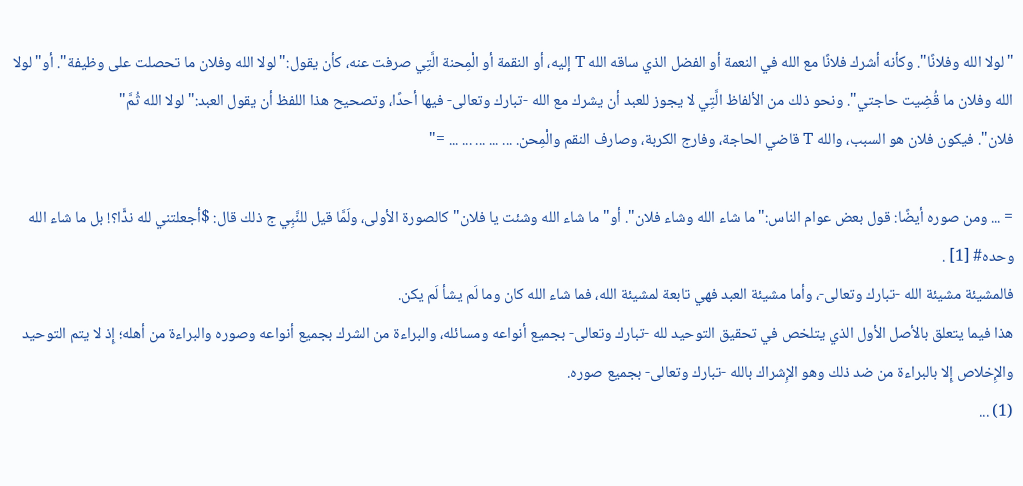"لولا الله وفلانًا". وكأنه أشرك فلانًا مع الله في النعمة أو الفضل الذي ساقه الله T إليه، أو النقمة أو الْمِحنة الَّتِي صرفت عنه، كأن يقول:"لولا الله وفلان ما تحصلت على وظيفة". أو"لولا الله وفلان ما قُضِيت حاجتي". ونحو ذلك من الألفاظ الَّتِي لا يجوز للعبد أن يشرك مع الله -تبارك وتعالى- فيها أحدًا، وتصحيح هذا اللفظ أن يقول العبد:"لولا الله ثُمَّ"
فلان". فيكون فلان هو السبب، والله T قاضي الحاجة، وفارج الكربة، وصارف النقم والْمِحن. ... ... ... ... ... ="

= ... ومن صوره أيضًا: قول بعض عوام الناس:"ما شاء الله وشاء فلان". أو"ما شاء الله وشئت يا فلان"كالصورة الأولى، ولَمَّا قيل للنَّبِي ج ذلك قال: $أجعلتني لله ندًّا؟! بل ما شاء الله وحده# [1] .
فالمشيئة مشيئة الله -تبارك وتعالى-، وأما مشيئة العبد فهي تابعة لمشيئة الله، فما شاء الله كان وما لَم يشأ لَم يكن.
هذا فيما يتعلق بالأصل الأول الذي يتلخص في تحقيق التوحيد لله -تبارك وتعالى- بجميع أنواعه ومسائله، والبراءة من الشرك بجميع أنواعه وصوره والبراءة من أهله؛ إِذ لا يتم التوحيد والإِخلاص إِلا بالبراءة من ضد ذلك وهو الإِشراك بالله -تبارك وتعالى- بجميع صوره.
(1) ...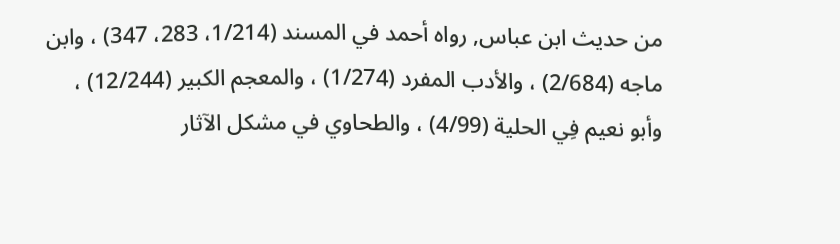من حديث ابن عباس, رواه أحمد في المسند (1/214، 283، 347) ، وابن ماجه (2/684) ، والأدب المفرد (1/274) ، والمعجم الكبير (12/244) ، وأبو نعيم فِي الحلية (4/99) ، والطحاوي في مشكل الآثار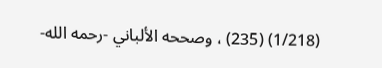(1/218) (235) ، وصححه الألباني -رحمه الله-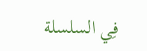فِي السلسلة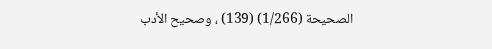الصحيحة (1/266) (139) ، وصحيح الأدب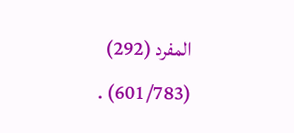المفرد (292) (601/783) .